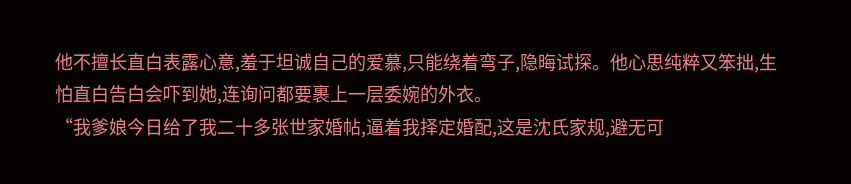他不擅长直白表露心意,羞于坦诚自己的爱慕,只能绕着弯子,隐晦试探。他心思纯粹又笨拙,生怕直白告白会吓到她,连询问都要裹上一层委婉的外衣。
“我爹娘今日给了我二十多张世家婚帖,逼着我择定婚配,这是沈氏家规,避无可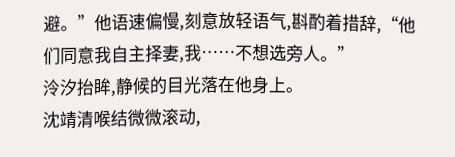避。”他语速偏慢,刻意放轻语气,斟酌着措辞,“他们同意我自主择妻,我……不想选旁人。”
泠汐抬眸,静候的目光落在他身上。
沈靖清喉结微微滚动,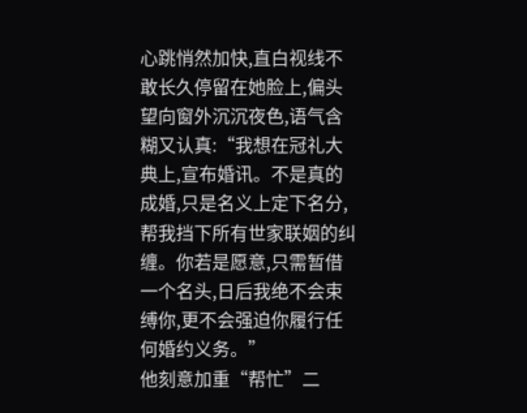心跳悄然加快,直白视线不敢长久停留在她脸上,偏头望向窗外沉沉夜色,语气含糊又认真:“我想在冠礼大典上,宣布婚讯。不是真的成婚,只是名义上定下名分,帮我挡下所有世家联姻的纠缠。你若是愿意,只需暂借一个名头,日后我绝不会束缚你,更不会强迫你履行任何婚约义务。”
他刻意加重“帮忙”二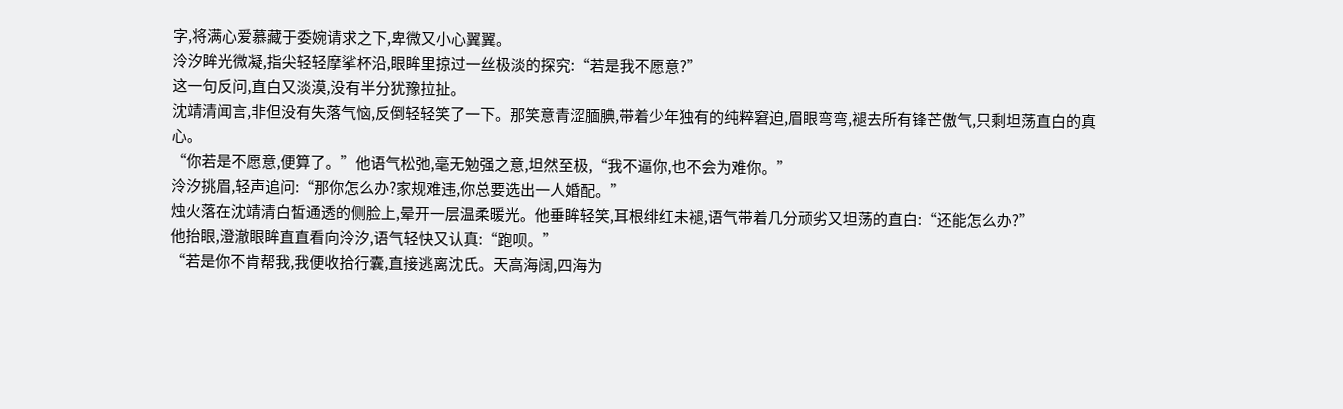字,将满心爱慕藏于委婉请求之下,卑微又小心翼翼。
泠汐眸光微凝,指尖轻轻摩挲杯沿,眼眸里掠过一丝极淡的探究:“若是我不愿意?”
这一句反问,直白又淡漠,没有半分犹豫拉扯。
沈靖清闻言,非但没有失落气恼,反倒轻轻笑了一下。那笑意青涩腼腆,带着少年独有的纯粹窘迫,眉眼弯弯,褪去所有锋芒傲气,只剩坦荡直白的真心。
“你若是不愿意,便算了。”他语气松弛,毫无勉强之意,坦然至极,“我不逼你,也不会为难你。”
泠汐挑眉,轻声追问:“那你怎么办?家规难违,你总要选出一人婚配。”
烛火落在沈靖清白皙通透的侧脸上,晕开一层温柔暖光。他垂眸轻笑,耳根绯红未褪,语气带着几分顽劣又坦荡的直白:“还能怎么办?”
他抬眼,澄澈眼眸直直看向泠汐,语气轻快又认真:“跑呗。”
“若是你不肯帮我,我便收拾行囊,直接逃离沈氏。天高海阔,四海为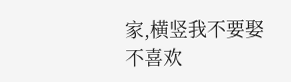家,横竖我不要娶不喜欢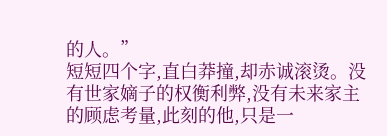的人。”
短短四个字,直白莽撞,却赤诚滚烫。没有世家嫡子的权衡利弊,没有未来家主的顾虑考量,此刻的他,只是一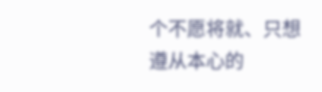个不愿将就、只想遵从本心的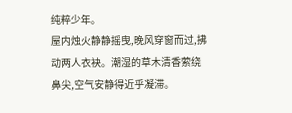纯粹少年。
屋内烛火静静摇曳,晚风穿窗而过,拂动两人衣袂。潮湿的草木清香萦绕鼻尖,空气安静得近乎凝滞。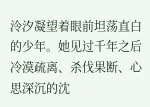泠汐凝望着眼前坦荡直白的少年。她见过千年之后冷漠疏离、杀伐果断、心思深沉的沈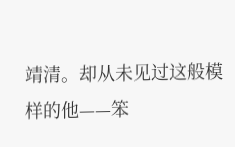靖清。却从未见过这般模样的他——笨